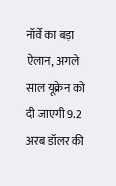नॉर्वे का बड़ा ऐलान, अगले साल यूक्रेन को दी जाएगी 9.2 अरब डॉलर की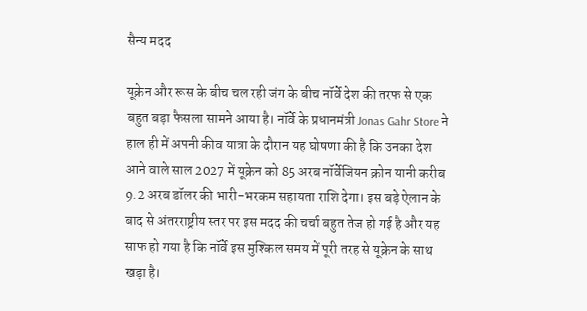सैन्य मदद

यूक्रेन और रूस के बीच चल रही जंग के बीच नॉर्वे देश की तरफ से एक बहुत बड़ा फैसला सामने आया है। नॉर्वे के प्रधानमंत्री Jonas Gahr Store ने हाल ही में अपनी कीव यात्रा के दौरान यह घोषणा की है कि उनका देश आने वाले साल 2027 में यूक्रेन को 85 अरब नॉर्वेजियन क्रोन यानी करीब 9.2 अरब डॉलर की भारी-भरकम सहायता राशि देगा। इस बड़े ऐलान के बाद से अंतरराष्ट्रीय स्तर पर इस मदद की चर्चा बहुत तेज हो गई है और यह साफ हो गया है कि नॉर्वे इस मुश्किल समय में पूरी तरह से यूक्रेन के साथ खड़ा है।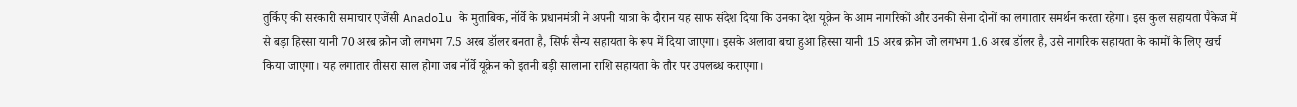तुर्किए की सरकारी समाचार एजेंसी Anadolu के मुताबिक, नॉर्वे के प्रधानमंत्री ने अपनी यात्रा के दौरान यह साफ संदेश दिया कि उनका देश यूक्रेन के आम नागरिकों और उनकी सेना दोनों का लगातार समर्थन करता रहेगा। इस कुल सहायता पैकेज में से बड़ा हिस्सा यानी 70 अरब क्रोन जो लगभग 7.5 अरब डॉलर बनता है, सिर्फ सैन्य सहायता के रूप में दिया जाएगा। इसके अलावा बचा हुआ हिस्सा यानी 15 अरब क्रोन जो लगभग 1.6 अरब डॉलर है, उसे नागरिक सहायता के कामों के लिए खर्च किया जाएगा। यह लगातार तीसरा साल होगा जब नॉर्वे यूक्रेन को इतनी बड़ी सालाना राशि सहायता के तौर पर उपलब्ध कराएगा।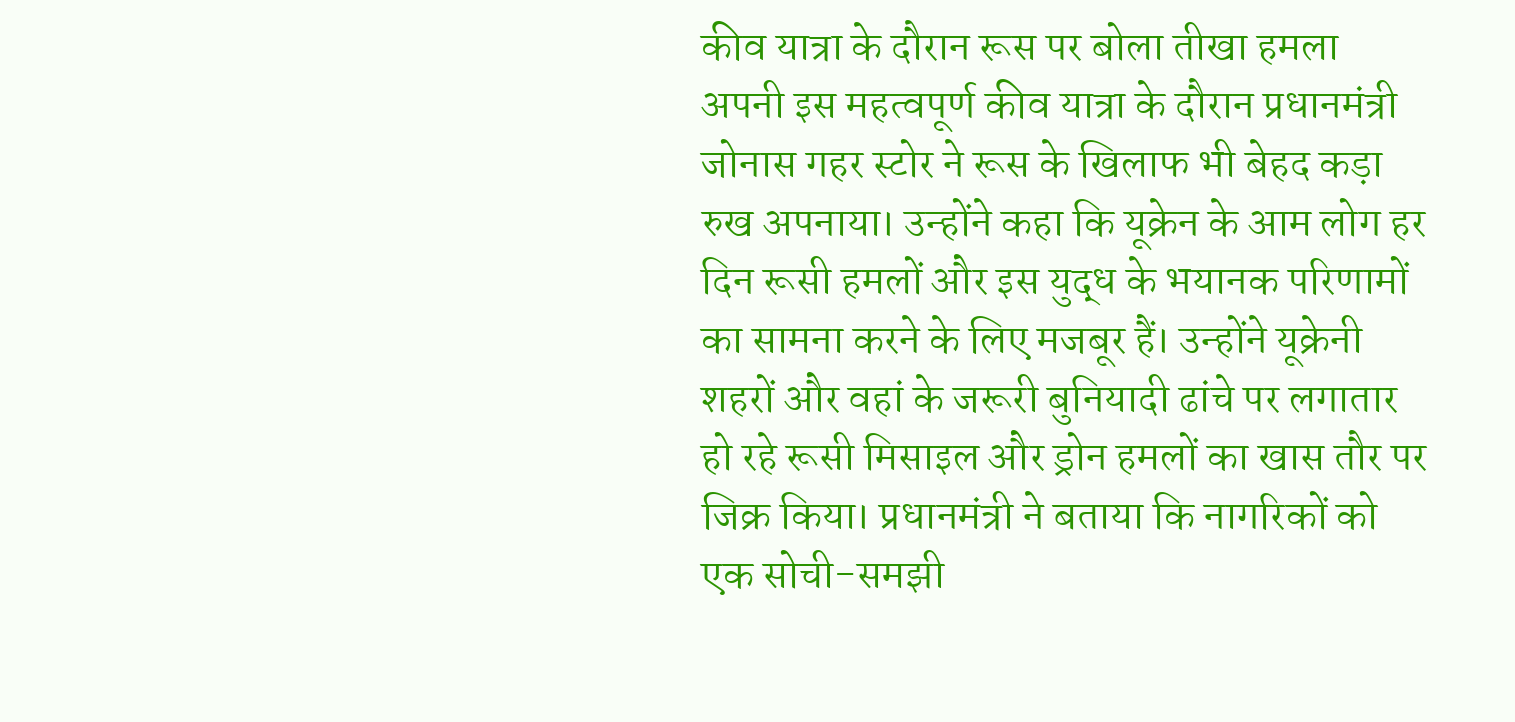कीव यात्रा के दौरान रूस पर बोला तीखा हमला
अपनी इस महत्वपूर्ण कीव यात्रा के दौरान प्रधानमंत्री जोनास गहर स्टोर ने रूस के खिलाफ भी बेहद कड़ा रुख अपनाया। उन्होंने कहा कि यूक्रेन के आम लोग हर दिन रूसी हमलों और इस युद्ध के भयानक परिणामों का सामना करने के लिए मजबूर हैं। उन्होंने यूक्रेनी शहरों और वहां के जरूरी बुनियादी ढांचे पर लगातार हो रहे रूसी मिसाइल और ड्रोन हमलों का खास तौर पर जिक्र किया। प्रधानमंत्री ने बताया कि नागरिकों को एक सोची-समझी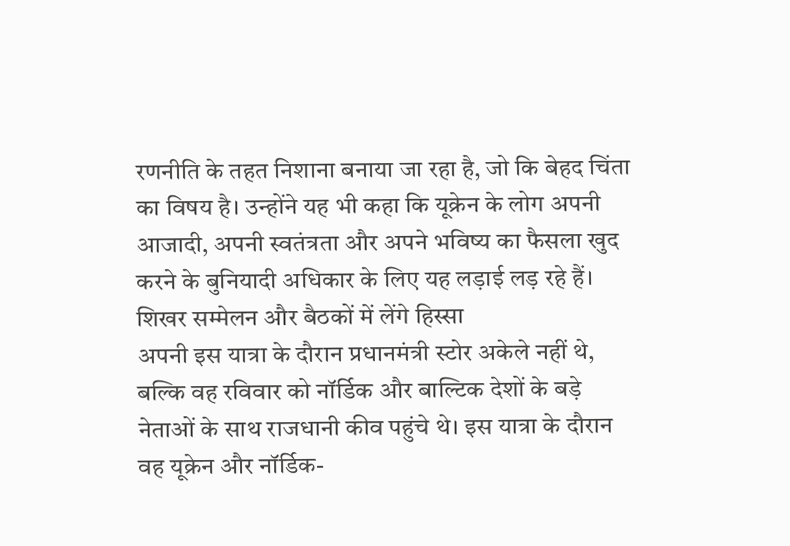रणनीति के तहत निशाना बनाया जा रहा है, जो कि बेहद चिंता का विषय है। उन्होंने यह भी कहा कि यूक्रेन के लोग अपनी आजादी, अपनी स्वतंत्रता और अपने भविष्य का फैसला खुद करने के बुनियादी अधिकार के लिए यह लड़ाई लड़ रहे हैं।
शिखर सम्मेलन और बैठकों में लेंगे हिस्सा
अपनी इस यात्रा के दौरान प्रधानमंत्री स्टोर अकेले नहीं थे, बल्कि वह रविवार को नॉर्डिक और बाल्टिक देशों के बड़े नेताओं के साथ राजधानी कीव पहुंचे थे। इस यात्रा के दौरान वह यूक्रेन और नॉर्डिक-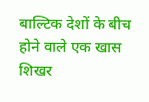बाल्टिक देशों के बीच होने वाले एक खास शिखर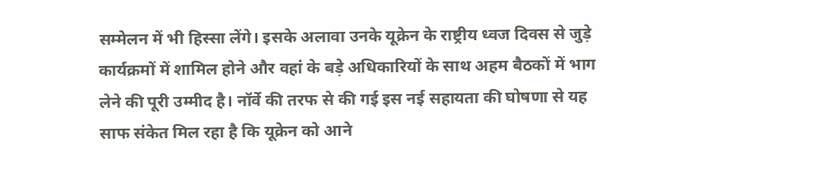सम्मेलन में भी हिस्सा लेंगे। इसके अलावा उनके यूक्रेन के राष्ट्रीय ध्वज दिवस से जुड़े कार्यक्रमों में शामिल होने और वहां के बड़े अधिकारियों के साथ अहम बैठकों में भाग लेने की पूरी उम्मीद है। नॉर्वे की तरफ से की गई इस नई सहायता की घोषणा से यह साफ संकेत मिल रहा है कि यूक्रेन को आने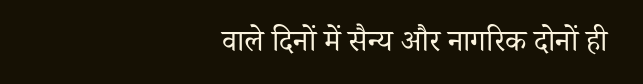वाले दिनों में सैन्य और नागरिक दोनों ही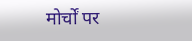मोर्चों पर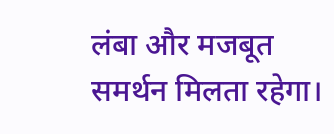लंबा और मजबूत समर्थन मिलता रहेगा।